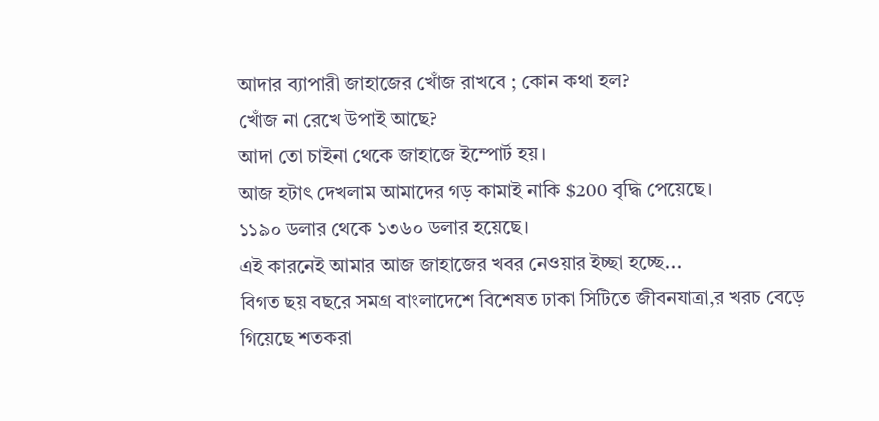আদার ব্যাপারী জাহাজের খোঁজ রাখবে ; কোন কথা হল?
খোঁজ না রেখে উপাই আছে?
আদা তো চাইনা থেকে জাহাজে ইম্পোর্ট হয়।
আজ হটাৎ দেখলাম আমাদের গড় কামাই নাকি $200 বৃদ্ধি পেয়েছে।
১১৯০ ডলার থেকে ১৩৬০ ডলার হয়েছে।
এই কারনেই আমার আজ জাহাজের খবর নেওয়ার ইচ্ছা হচ্ছে...
বিগত ছয় বছরে সমগ্র বাংলাদেশে বিশেষত ঢাকা সিটিতে জীবনযাত্রা,র খরচ বেড়ে গিয়েছে শতকরা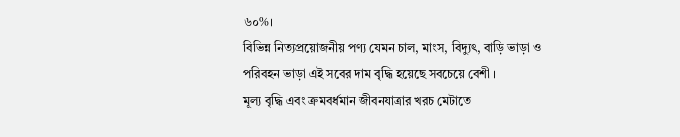৬০%।
বিভিন্ন নিত্যপ্রয়োজনীয় পণ্য যেমন চাল, মাংস, বিদ্যুৎ, বাড়ি ভাড়া ও পরিবহন ভাড়া এই সবের দাম বৃদ্ধি হয়েছে সবচেয়ে বেশী ।
মূল্য বৃদ্ধি এবং ক্রমবর্ধমান জীবনযাত্রার খরচ মেটাতে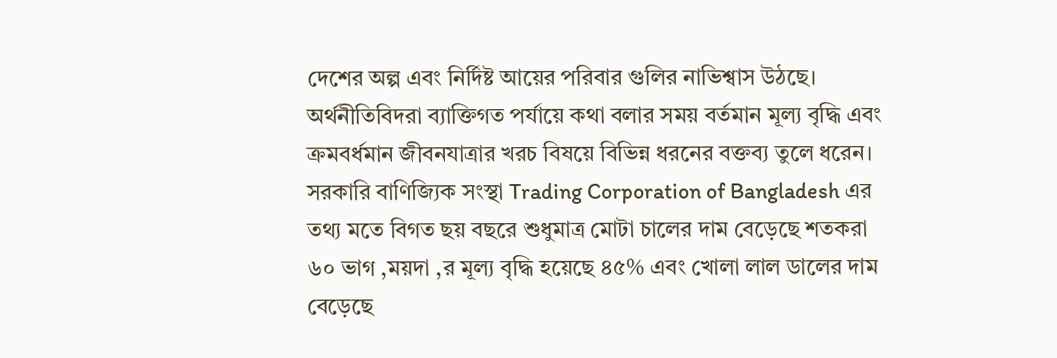দেশের অল্প এবং নির্দিষ্ট আয়ের পরিবার গুলির নাভিশ্বাস উঠছে।
অর্থনীতিবিদরা ব্যাক্তিগত পর্যায়ে কথা বলার সময় বর্তমান মূল্য বৃদ্ধি এবং ক্রমবর্ধমান জীবনযাত্রার খরচ বিষয়ে বিভিন্ন ধরনের বক্তব্য তুলে ধরেন।
সরকারি বাণিজ্যিক সংস্থা Trading Corporation of Bangladesh এর তথ্য মতে বিগত ছয় বছরে শুধুমাত্র মোটা চালের দাম বেড়েছে শতকরা ৬০ ভাগ ,ময়দা ,র মূল্য বৃদ্ধি হয়েছে ৪৫% এবং খোলা লাল ডালের দাম বেড়েছে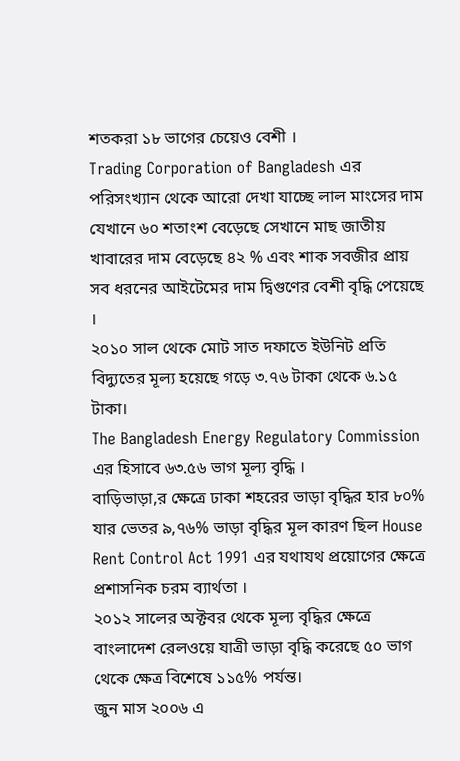শতকরা ১৮ ভাগের চেয়েও বেশী ।
Trading Corporation of Bangladesh এর পরিসংখ্যান থেকে আরো দেখা যাচ্ছে লাল মাংসের দাম যেখানে ৬০ শতাংশ বেড়েছে সেখানে মাছ জাতীয় খাবারের দাম বেড়েছে ৪২ % এবং শাক সবজীর প্রায় সব ধরনের আইটেমের দাম দ্বিগুণের বেশী বৃদ্ধি পেয়েছে ।
২০১০ সাল থেকে মোট সাত দফাতে ইউনিট প্রতি বিদ্যুতের মূল্য হয়েছে গড়ে ৩.৭৬ টাকা থেকে ৬.১৫ টাকা।
The Bangladesh Energy Regulatory Commission এর হিসাবে ৬৩.৫৬ ভাগ মূল্য বৃদ্ধি ।
বাড়িভাড়া,র ক্ষেত্রে ঢাকা শহরের ভাড়া বৃদ্ধির হার ৮০% যার ভেতর ৯,৭৬% ভাড়া বৃদ্ধির মূল কারণ ছিল House Rent Control Act 1991 এর যথাযথ প্রয়োগের ক্ষেত্রে প্রশাসনিক চরম ব্যার্থতা ।
২০১২ সালের অক্টবর থেকে মূল্য বৃদ্ধির ক্ষেত্রে বাংলাদেশ রেলওয়ে যাত্রী ভাড়া বৃদ্ধি করেছে ৫০ ভাগ থেকে ক্ষেত্র বিশেষে ১১৫% পর্যন্ত।
জুন মাস ২০০৬ এ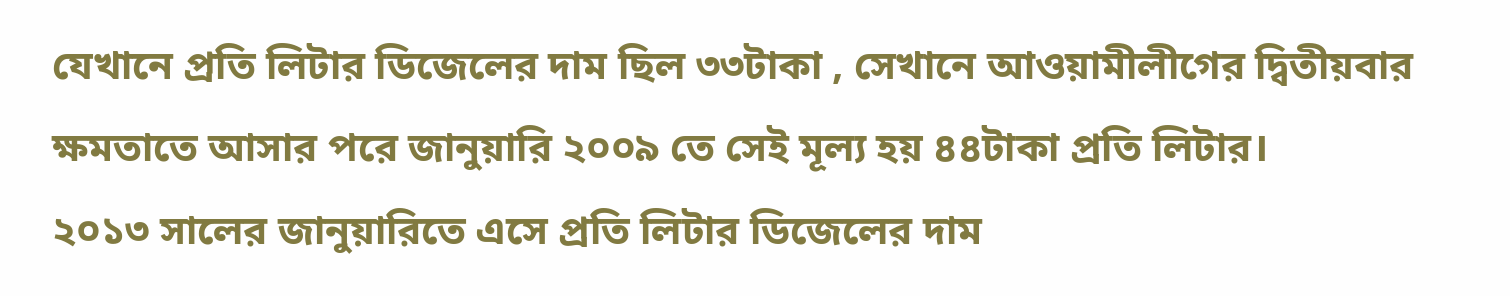যেখানে প্রতি লিটার ডিজেলের দাম ছিল ৩৩টাকা , সেখানে আওয়ামীলীগের দ্বিতীয়বার ক্ষমতাতে আসার পরে জানুয়ারি ২০০৯ তে সেই মূল্য হয় ৪৪টাকা প্রতি লিটার।
২০১৩ সালের জানুয়ারিতে এসে প্রতি লিটার ডিজেলের দাম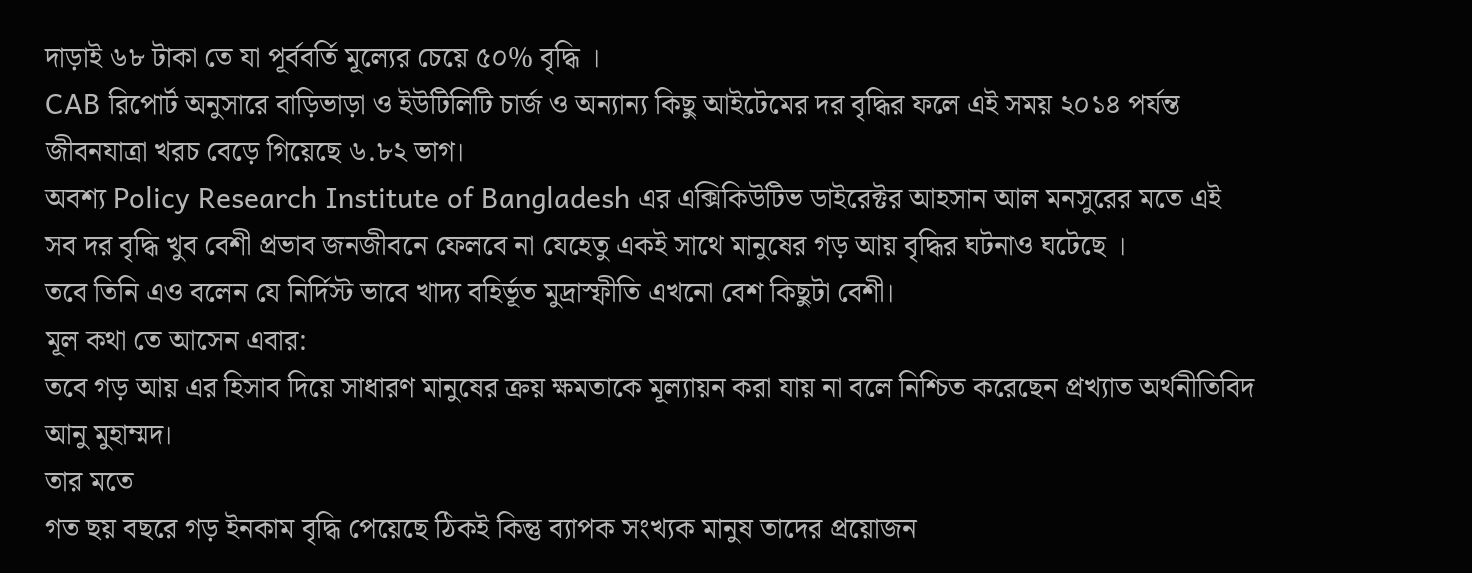দাড়াই ৬৮ টাকা তে যা পূর্ববর্তি মূল্যের চেয়ে ৫০% বৃদ্ধি ।
CAB রিপোর্ট অনুসারে বাড়িভাড়া ও ইউটিলিটি চার্জ ও অন্যান্য কিছু আইটেমের দর বৃদ্ধির ফলে এই সময় ২০১৪ পর্যন্ত জীবনযাত্রা খরচ বেড়ে গিয়েছে ৬.৮২ ভাগ।
অবশ্য Policy Research Institute of Bangladesh এর এক্সিকিউটিভ ডাইরেক্টর আহসান আল মনসুরের মতে এই সব দর বৃদ্ধি খুব বেশী প্রভাব জনজীবনে ফেলবে না যেহেতু একই সাথে মানুষের গড় আয় বৃদ্ধির ঘটনাও ঘটেছে ।
তবে তিনি এও বলেন যে নির্দিস্ট ভাবে খাদ্য বহির্ভূত মুদ্রাস্ফীতি এখনো বেশ কিছুটা বেশী।
মূল কথা তে আসেন এবার:
তবে গড় আয় এর হিসাব দিয়ে সাধারণ মানুষের ক্রয় ক্ষমতাকে মূল্যায়ন করা যায় না বলে নিশ্চিত করেছেন প্রখ্যাত অর্থনীতিবিদ আনু মুহাম্মদ।
তার মতে
গত ছয় বছরে গড় ইনকাম বৃদ্ধি পেয়েছে ঠিকই কিন্তু ব্যাপক সংখ্যক মানুষ তাদের প্রয়োজন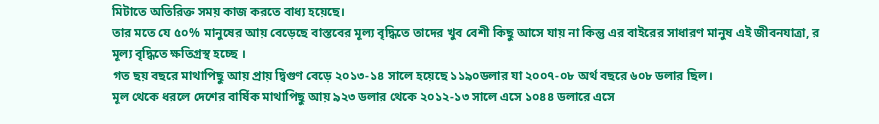মিটাতে অতিরিক্ত সময় কাজ করতে বাধ্য হয়েছে।
তার মতে যে ৫০% মানুষের আয় বেড়েছে বাস্তবের মূল্য বৃদ্ধিতে তাদের খুব বেশী কিছু আসে যায় না কিন্তু এর বাইরের সাধারণ মানুষ এই জীবনযাত্রা, র মূল্য বৃদ্ধিতে ক্ষতিগ্রস্থ হচ্ছে ।
গত ছয় বছরে মাথাপিছু আয় প্রায় দ্বিগুণ বেড়ে ২০১৩-১৪ সালে হয়েছে ১১৯০ডলার যা ২০০৭-০৮ অর্থ বছরে ৬০৮ ডলার ছিল।
মূল থেকে ধরলে দেশের বার্ষিক মাথাপিছু আয় ৯২৩ ডলার থেকে ২০১২-১৩ সালে এসে ১০৪৪ ডলারে এসে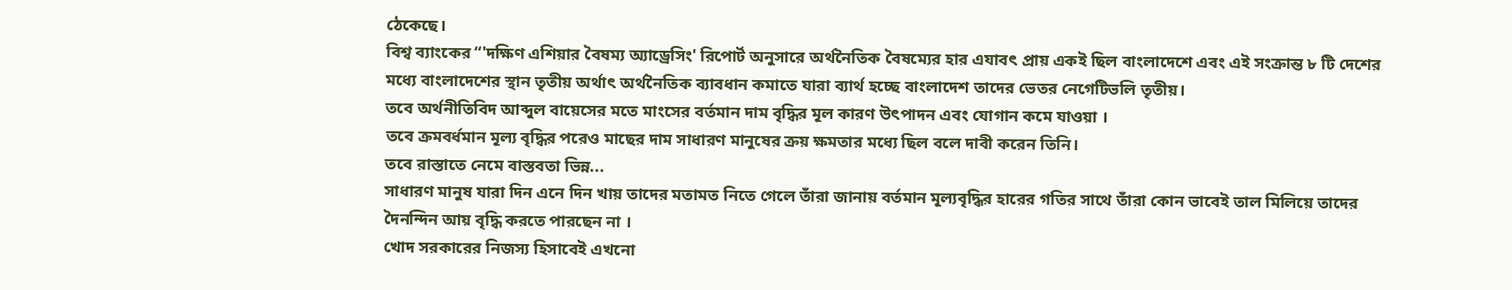ঠেকেছে।
বিশ্ব ব্যাংকের “'দক্ষিণ এশিয়ার বৈষম্য অ্যাড্রেসিং' রিপোর্ট অনুসারে অর্থনৈতিক বৈষম্যের হার এযাবৎ প্রায় একই ছিল বাংলাদেশে এবং এই সংক্রান্ত ৮ টি দেশের মধ্যে বাংলাদেশের স্থান তৃতীয় অর্থাৎ অর্থনৈতিক ব্যাবধান কমাতে যারা ব্যার্থ হচ্ছে বাংলাদেশ তাদের ভেতর নেগেটিভলি তৃতীয়।
তবে অর্থনীতিবিদ আব্দুল বায়েসের মতে মাংসের বর্তমান দাম বৃদ্ধির মূল কারণ উৎপাদন এবং যোগান কমে যাওয়া ।
তবে ক্রমবর্ধমান মূল্য বৃদ্ধির পরেও মাছের দাম সাধারণ মানুষের ক্রয় ক্ষমতার মধ্যে ছিল বলে দাবী করেন তিনি।
তবে রাস্তাতে নেমে বাস্তবতা ভিন্ন...
সাধারণ মানুষ যারা দিন এনে দিন খায় তাদের মতামত নিতে গেলে তাঁরা জানায় বর্তমান মূল্যবৃদ্ধির হারের গতির সাথে তাঁরা কোন ভাবেই তাল মিলিয়ে তাদের দৈনন্দিন আয় বৃদ্ধি করতে পারছেন না ।
খোদ সরকারের নিজস্য হিসাবেই এখনো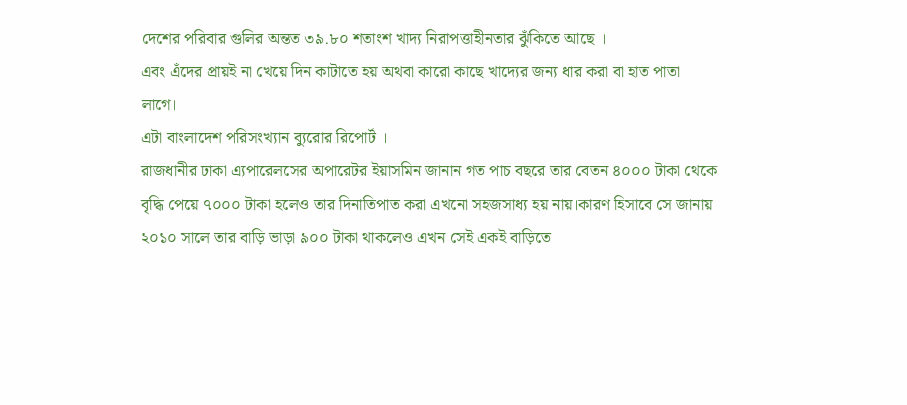দেশের পরিবার গুলির অন্তত ৩৯.৮০ শতাংশ খাদ্য নিরাপত্তাহীনতার ঝুঁকিতে আছে ।
এবং এঁদের প্রায়ই না খেয়ে দিন কাটাতে হয় অথবা কারো কাছে খাদ্যের জন্য ধার করা বা হাত পাতা লাগে।
এটা বাংলাদেশ পরিসংখ্যান ব্যুরোর রিপোর্ট ।
রাজধানীর ঢাকা এ্যপারেলসের অপারেটর ইয়াসমিন জানান গত পাচ বছরে তার বেতন ৪০০০ টাকা থেকে বৃদ্ধি পেয়ে ৭০০০ টাকা হলেও তার দিনাতিপাত করা এখনো সহজসাধ্য হয় নায়।কারণ হিসাবে সে জানায় ২০১০ সালে তার বাড়ি ভাড়া ৯০০ টাকা থাকলেও এখন সেই একই বাড়িতে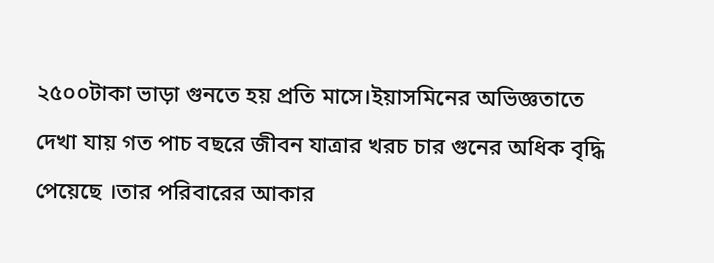২৫০০টাকা ভাড়া গুনতে হয় প্রতি মাসে।ইয়াসমিনের অভিজ্ঞতাতে দেখা যায় গত পাচ বছরে জীবন যাত্রার খরচ চার গুনের অধিক বৃদ্ধি পেয়েছে ।তার পরিবারের আকার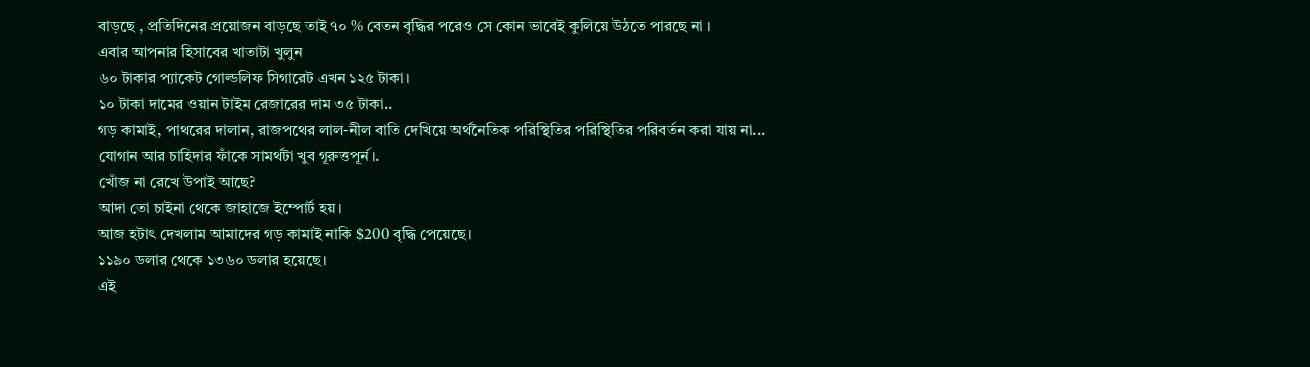বাড়ছে , প্রতিদিনের প্রয়োজন বাড়ছে তাই ৭০ % বেতন বৃদ্ধির পরেও সে কোন ভাবেই কুলিয়ে উঠতে পারছে না ।
এবার আপনার হিসাবের খাতাটা খুলুন
৬০ টাকার প্যাকেট গোল্ডলিফ সিগারেট এখন ১২৫ টাকা।
১০ টাকা দামের ওয়ান টাইম রেজারের দাম ৩৫ টাকা..
গড় কামাই, পাথরের দালান, রাজপথের লাল-নীল বাতি দেখিয়ে অর্থনৈতিক পরিস্থিতির পরিস্থিতির পরিবর্তন করা যায় না...
যোগান আর চাহিদার ফাঁকে সামর্থটা খুব গূরুত্তপূর্ন।.
খোঁজ না রেখে উপাই আছে?
আদা তো চাইনা থেকে জাহাজে ইম্পোর্ট হয়।
আজ হটাৎ দেখলাম আমাদের গড় কামাই নাকি $200 বৃদ্ধি পেয়েছে।
১১৯০ ডলার থেকে ১৩৬০ ডলার হয়েছে।
এই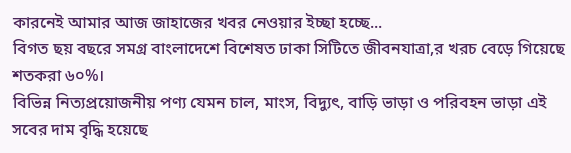কারনেই আমার আজ জাহাজের খবর নেওয়ার ইচ্ছা হচ্ছে...
বিগত ছয় বছরে সমগ্র বাংলাদেশে বিশেষত ঢাকা সিটিতে জীবনযাত্রা,র খরচ বেড়ে গিয়েছে শতকরা ৬০%।
বিভিন্ন নিত্যপ্রয়োজনীয় পণ্য যেমন চাল, মাংস, বিদ্যুৎ, বাড়ি ভাড়া ও পরিবহন ভাড়া এই সবের দাম বৃদ্ধি হয়েছে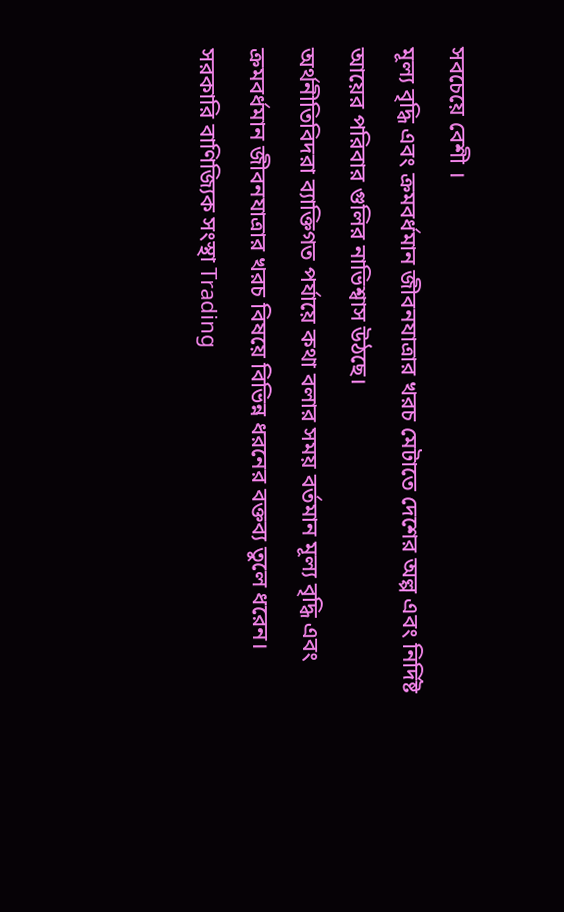সবচেয়ে বেশী ।
মূল্য বৃদ্ধি এবং ক্রমবর্ধমান জীবনযাত্রার খরচ মেটাতে দেশের অল্প এবং নির্দিষ্ট আয়ের পরিবার গুলির নাভিশ্বাস উঠছে।
অর্থনীতিবিদরা ব্যাক্তিগত পর্যায়ে কথা বলার সময় বর্তমান মূল্য বৃদ্ধি এবং ক্রমবর্ধমান জীবনযাত্রার খরচ বিষয়ে বিভিন্ন ধরনের বক্তব্য তুলে ধরেন।
সরকারি বাণিজ্যিক সংস্থা Trading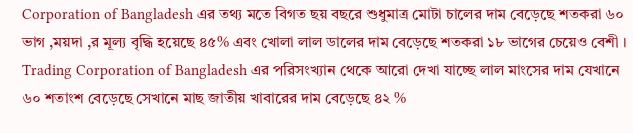Corporation of Bangladesh এর তথ্য মতে বিগত ছয় বছরে শুধুমাত্র মোটা চালের দাম বেড়েছে শতকরা ৬০ ভাগ ,ময়দা ,র মূল্য বৃদ্ধি হয়েছে ৪৫% এবং খোলা লাল ডালের দাম বেড়েছে শতকরা ১৮ ভাগের চেয়েও বেশী ।
Trading Corporation of Bangladesh এর পরিসংখ্যান থেকে আরো দেখা যাচ্ছে লাল মাংসের দাম যেখানে ৬০ শতাংশ বেড়েছে সেখানে মাছ জাতীয় খাবারের দাম বেড়েছে ৪২ %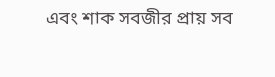এবং শাক সবজীর প্রায় সব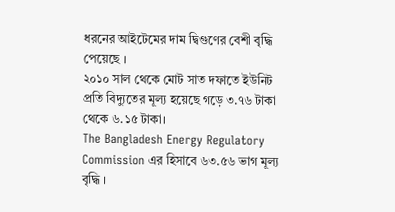ধরনের আইটেমের দাম দ্বিগুণের বেশী বৃদ্ধি পেয়েছে ।
২০১০ সাল থেকে মোট সাত দফাতে ইউনিট প্রতি বিদ্যুতের মূল্য হয়েছে গড়ে ৩.৭৬ টাকা থেকে ৬.১৫ টাকা।
The Bangladesh Energy Regulatory Commission এর হিসাবে ৬৩.৫৬ ভাগ মূল্য বৃদ্ধি ।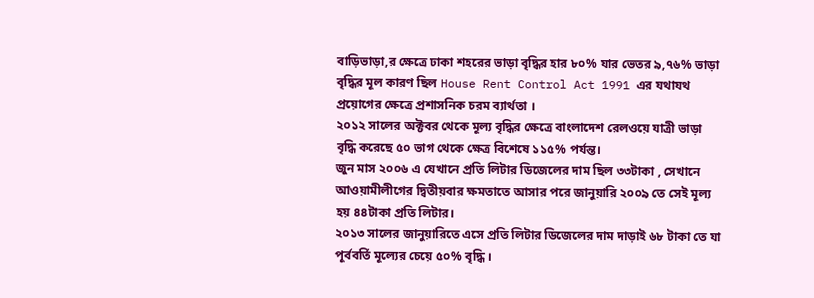বাড়িভাড়া,র ক্ষেত্রে ঢাকা শহরের ভাড়া বৃদ্ধির হার ৮০% যার ভেতর ৯,৭৬% ভাড়া বৃদ্ধির মূল কারণ ছিল House Rent Control Act 1991 এর যথাযথ প্রয়োগের ক্ষেত্রে প্রশাসনিক চরম ব্যার্থতা ।
২০১২ সালের অক্টবর থেকে মূল্য বৃদ্ধির ক্ষেত্রে বাংলাদেশ রেলওয়ে যাত্রী ভাড়া বৃদ্ধি করেছে ৫০ ভাগ থেকে ক্ষেত্র বিশেষে ১১৫% পর্যন্ত।
জুন মাস ২০০৬ এ যেখানে প্রতি লিটার ডিজেলের দাম ছিল ৩৩টাকা , সেখানে আওয়ামীলীগের দ্বিতীয়বার ক্ষমতাতে আসার পরে জানুয়ারি ২০০৯ তে সেই মূল্য হয় ৪৪টাকা প্রতি লিটার।
২০১৩ সালের জানুয়ারিতে এসে প্রতি লিটার ডিজেলের দাম দাড়াই ৬৮ টাকা তে যা পূর্ববর্তি মূল্যের চেয়ে ৫০% বৃদ্ধি ।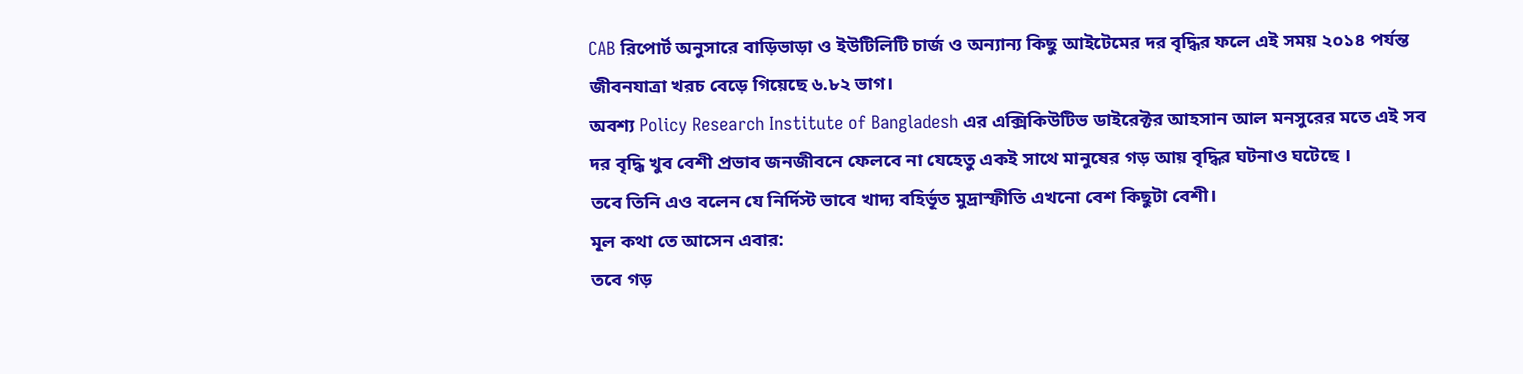CAB রিপোর্ট অনুসারে বাড়িভাড়া ও ইউটিলিটি চার্জ ও অন্যান্য কিছু আইটেমের দর বৃদ্ধির ফলে এই সময় ২০১৪ পর্যন্ত জীবনযাত্রা খরচ বেড়ে গিয়েছে ৬.৮২ ভাগ।
অবশ্য Policy Research Institute of Bangladesh এর এক্সিকিউটিভ ডাইরেক্টর আহসান আল মনসুরের মতে এই সব দর বৃদ্ধি খুব বেশী প্রভাব জনজীবনে ফেলবে না যেহেতু একই সাথে মানুষের গড় আয় বৃদ্ধির ঘটনাও ঘটেছে ।
তবে তিনি এও বলেন যে নির্দিস্ট ভাবে খাদ্য বহির্ভূত মুদ্রাস্ফীতি এখনো বেশ কিছুটা বেশী।
মূল কথা তে আসেন এবার:
তবে গড়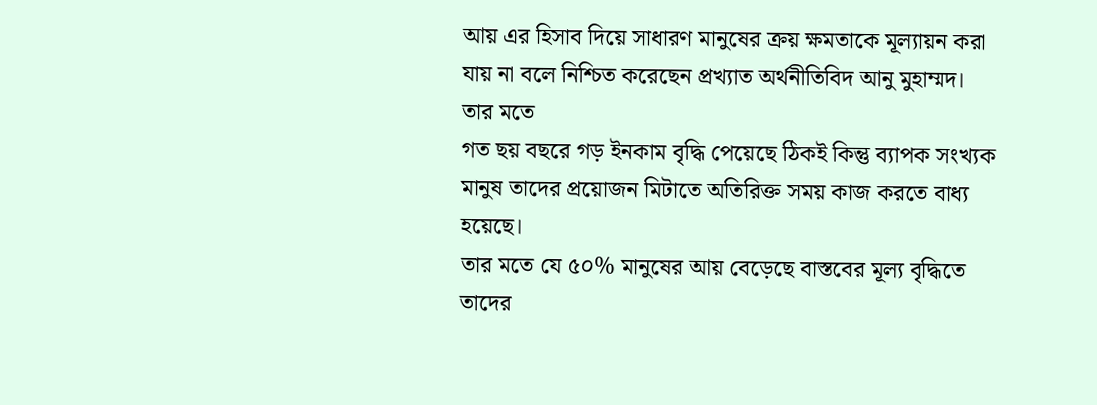আয় এর হিসাব দিয়ে সাধারণ মানুষের ক্রয় ক্ষমতাকে মূল্যায়ন করা যায় না বলে নিশ্চিত করেছেন প্রখ্যাত অর্থনীতিবিদ আনু মুহাম্মদ।
তার মতে
গত ছয় বছরে গড় ইনকাম বৃদ্ধি পেয়েছে ঠিকই কিন্তু ব্যাপক সংখ্যক মানুষ তাদের প্রয়োজন মিটাতে অতিরিক্ত সময় কাজ করতে বাধ্য হয়েছে।
তার মতে যে ৫০% মানুষের আয় বেড়েছে বাস্তবের মূল্য বৃদ্ধিতে তাদের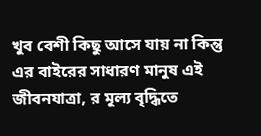খুব বেশী কিছু আসে যায় না কিন্তু এর বাইরের সাধারণ মানুষ এই জীবনযাত্রা, র মূল্য বৃদ্ধিতে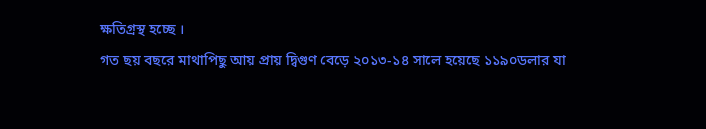ক্ষতিগ্রস্থ হচ্ছে ।
গত ছয় বছরে মাথাপিছু আয় প্রায় দ্বিগুণ বেড়ে ২০১৩-১৪ সালে হয়েছে ১১৯০ডলার যা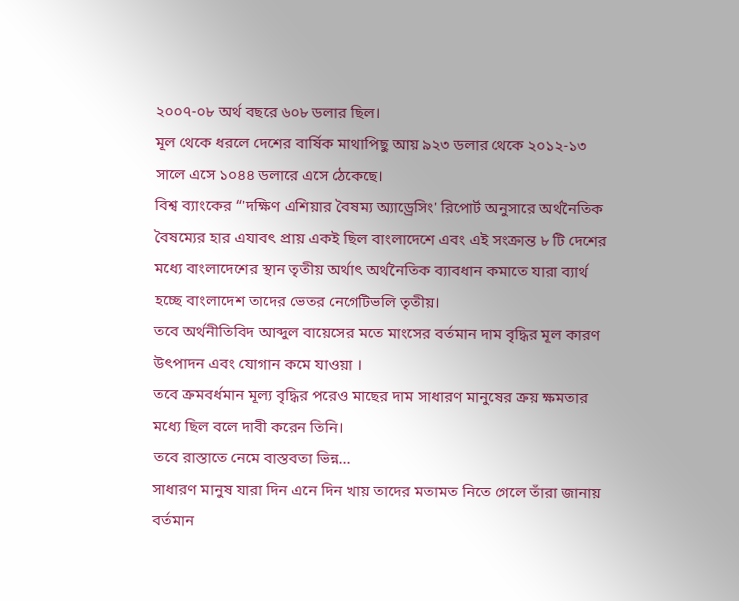২০০৭-০৮ অর্থ বছরে ৬০৮ ডলার ছিল।
মূল থেকে ধরলে দেশের বার্ষিক মাথাপিছু আয় ৯২৩ ডলার থেকে ২০১২-১৩ সালে এসে ১০৪৪ ডলারে এসে ঠেকেছে।
বিশ্ব ব্যাংকের “'দক্ষিণ এশিয়ার বৈষম্য অ্যাড্রেসিং' রিপোর্ট অনুসারে অর্থনৈতিক বৈষম্যের হার এযাবৎ প্রায় একই ছিল বাংলাদেশে এবং এই সংক্রান্ত ৮ টি দেশের মধ্যে বাংলাদেশের স্থান তৃতীয় অর্থাৎ অর্থনৈতিক ব্যাবধান কমাতে যারা ব্যার্থ হচ্ছে বাংলাদেশ তাদের ভেতর নেগেটিভলি তৃতীয়।
তবে অর্থনীতিবিদ আব্দুল বায়েসের মতে মাংসের বর্তমান দাম বৃদ্ধির মূল কারণ উৎপাদন এবং যোগান কমে যাওয়া ।
তবে ক্রমবর্ধমান মূল্য বৃদ্ধির পরেও মাছের দাম সাধারণ মানুষের ক্রয় ক্ষমতার মধ্যে ছিল বলে দাবী করেন তিনি।
তবে রাস্তাতে নেমে বাস্তবতা ভিন্ন...
সাধারণ মানুষ যারা দিন এনে দিন খায় তাদের মতামত নিতে গেলে তাঁরা জানায় বর্তমান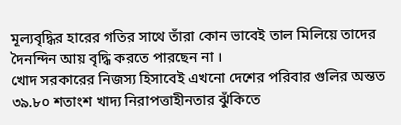মূল্যবৃদ্ধির হারের গতির সাথে তাঁরা কোন ভাবেই তাল মিলিয়ে তাদের দৈনন্দিন আয় বৃদ্ধি করতে পারছেন না ।
খোদ সরকারের নিজস্য হিসাবেই এখনো দেশের পরিবার গুলির অন্তত ৩৯.৮০ শতাংশ খাদ্য নিরাপত্তাহীনতার ঝুঁকিতে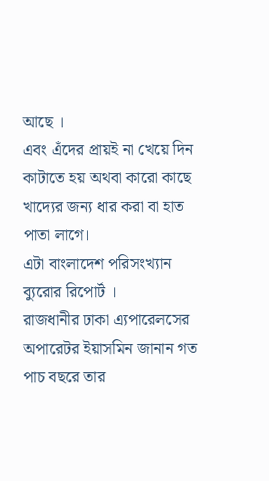আছে ।
এবং এঁদের প্রায়ই না খেয়ে দিন কাটাতে হয় অথবা কারো কাছে খাদ্যের জন্য ধার করা বা হাত পাতা লাগে।
এটা বাংলাদেশ পরিসংখ্যান ব্যুরোর রিপোর্ট ।
রাজধানীর ঢাকা এ্যপারেলসের অপারেটর ইয়াসমিন জানান গত পাচ বছরে তার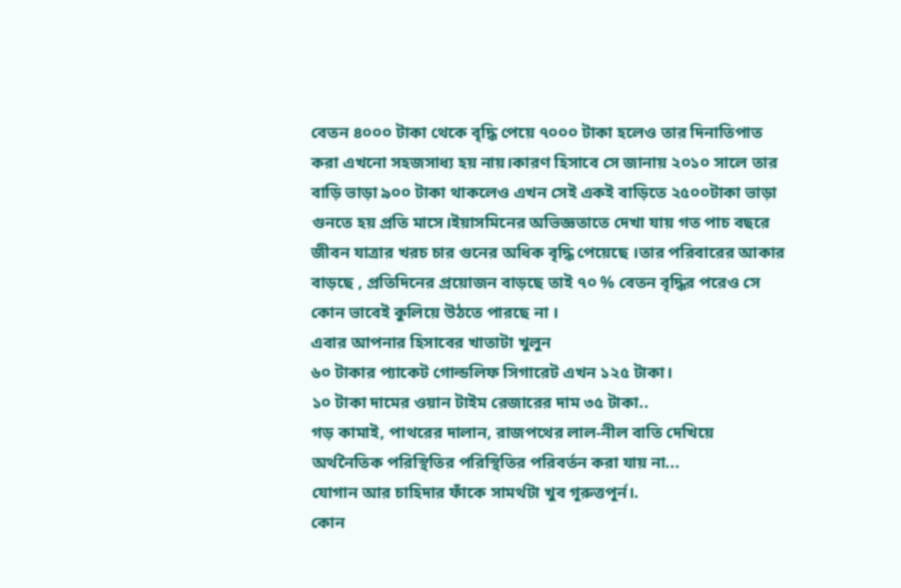বেতন ৪০০০ টাকা থেকে বৃদ্ধি পেয়ে ৭০০০ টাকা হলেও তার দিনাতিপাত করা এখনো সহজসাধ্য হয় নায়।কারণ হিসাবে সে জানায় ২০১০ সালে তার বাড়ি ভাড়া ৯০০ টাকা থাকলেও এখন সেই একই বাড়িতে ২৫০০টাকা ভাড়া গুনতে হয় প্রতি মাসে।ইয়াসমিনের অভিজ্ঞতাতে দেখা যায় গত পাচ বছরে জীবন যাত্রার খরচ চার গুনের অধিক বৃদ্ধি পেয়েছে ।তার পরিবারের আকার বাড়ছে , প্রতিদিনের প্রয়োজন বাড়ছে তাই ৭০ % বেতন বৃদ্ধির পরেও সে কোন ভাবেই কুলিয়ে উঠতে পারছে না ।
এবার আপনার হিসাবের খাতাটা খুলুন
৬০ টাকার প্যাকেট গোল্ডলিফ সিগারেট এখন ১২৫ টাকা।
১০ টাকা দামের ওয়ান টাইম রেজারের দাম ৩৫ টাকা..
গড় কামাই, পাথরের দালান, রাজপথের লাল-নীল বাতি দেখিয়ে অর্থনৈতিক পরিস্থিতির পরিস্থিতির পরিবর্তন করা যায় না...
যোগান আর চাহিদার ফাঁকে সামর্থটা খুব গূরুত্তপূর্ন।.
কোন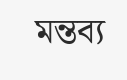মন্তব্য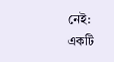নেই:
একটি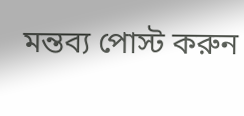মন্তব্য পোস্ট করুন